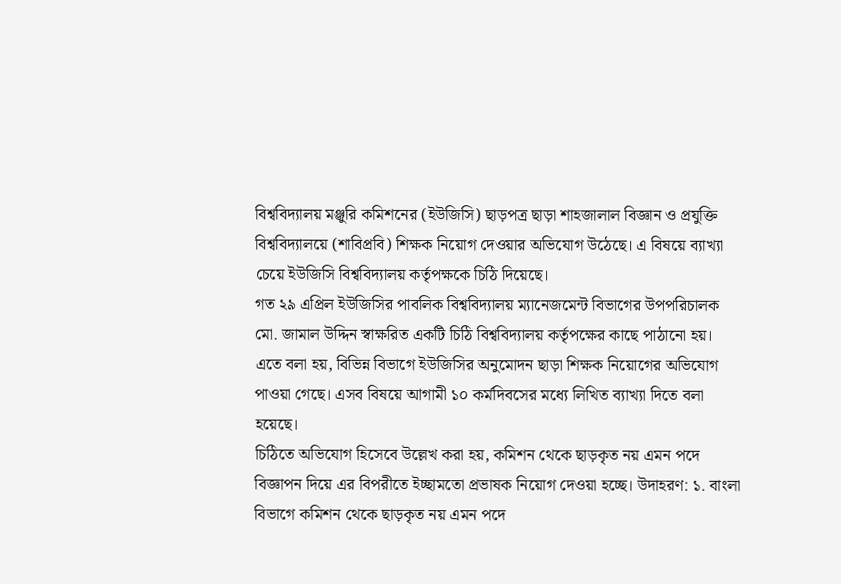বিশ্ববিদ্যালয় মঞ্জুরি কমিশনের (ইউজিসি) ছাড়পত্র ছাড়া শাহজালাল বিজ্ঞান ও প্রযুক্তি বিশ্ববিদ্যালয়ে (শাবিপ্রবি) শিক্ষক নিয়োগ দেওয়ার অভিযোগ উঠেছে। এ বিষয়ে ব্যাখ্যা চেয়ে ইউজিসি বিশ্ববিদ্যালয় কর্তৃপক্ষকে চিঠি দিয়েছে।
গত ২৯ এপ্রিল ইউজিসির পাবলিক বিশ্ববিদ্যালয় ম্যানেজমেন্ট বিভাগের উপপরিচালক মো. জামাল উদ্দিন স্বাক্ষরিত একটি চিঠি বিশ্ববিদ্যালয় কর্তৃপক্ষের কাছে পাঠানো হয়। এতে বলা হয়, বিভিন্ন বিভাগে ইউজিসির অনুমোদন ছাড়া শিক্ষক নিয়োগের অভিযোগ পাওয়া গেছে। এসব বিষয়ে আগামী ১০ কর্মদিবসের মধ্যে লিখিত ব্যাখ্যা দিতে বলা হয়েছে।
চিঠিতে অভিযোগ হিসেবে উল্লেখ করা হয়, কমিশন থেকে ছাড়কৃত নয় এমন পদে বিজ্ঞাপন দিয়ে এর বিপরীতে ইচ্ছামতো প্রভাষক নিয়োগ দেওয়া হচ্ছে। উদাহরণ: ১. বাংলা বিভাগে কমিশন থেকে ছাড়কৃত নয় এমন পদে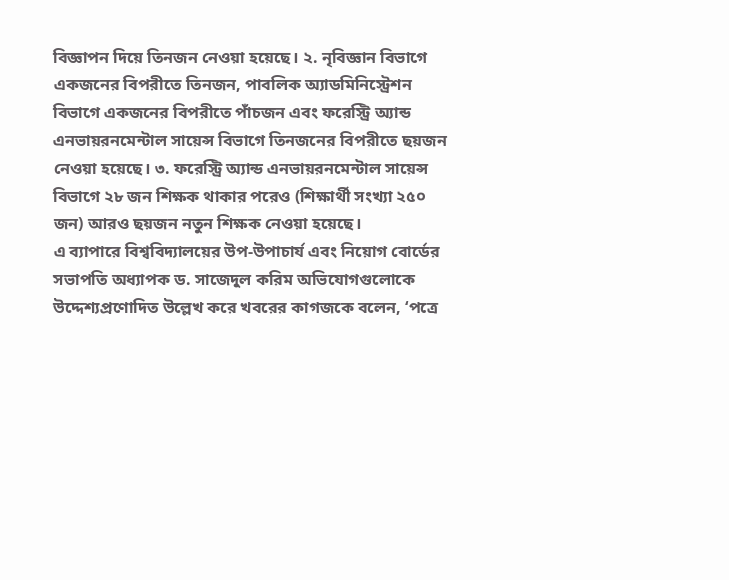বিজ্ঞাপন দিয়ে তিনজন নেওয়া হয়েছে। ২. নৃবিজ্ঞান বিভাগে একজনের বিপরীতে তিনজন, পাবলিক অ্যাডমিনিস্ট্রেশন বিভাগে একজনের বিপরীতে পাঁচজন এবং ফরেস্ট্রি অ্যান্ড এনভায়রনমেন্টাল সায়েন্স বিভাগে তিনজনের বিপরীতে ছয়জন নেওয়া হয়েছে। ৩. ফরেস্ট্রি অ্যান্ড এনভায়রনমেন্টাল সায়েন্স বিভাগে ২৮ জন শিক্ষক থাকার পরেও (শিক্ষার্থী সংখ্যা ২৫০ জন) আরও ছয়জন নতুন শিক্ষক নেওয়া হয়েছে।
এ ব্যাপারে বিশ্ববিদ্যালয়ের উপ-উপাচার্য এবং নিয়োগ বোর্ডের সভাপতি অধ্যাপক ড. সাজেদুল করিম অভিযোগগুলোকে উদ্দেশ্যপ্রণোদিত উল্লেখ করে খবরের কাগজকে বলেন, ‘পত্রে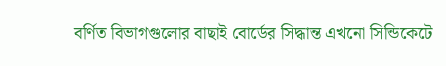বর্ণিত বিভাগগুলোর বাছাই বোর্ডের সিদ্ধান্ত এখনো সিন্ডিকেটে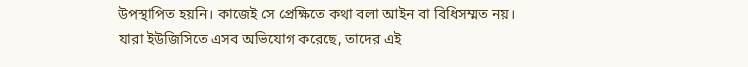উপস্থাপিত হয়নি। কাজেই সে প্রেক্ষিতে কথা বলা আইন বা বিধিসম্মত নয়।
যারা ইউজিসিতে এসব অভিযোগ করেছে, তাদের এই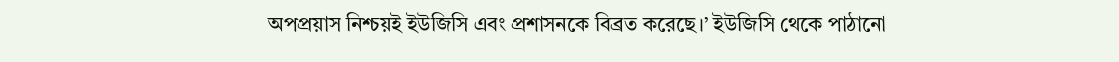অপপ্রয়াস নিশ্চয়ই ইউজিসি এবং প্রশাসনকে বিব্রত করেছে।’ ইউজিসি থেকে পাঠানো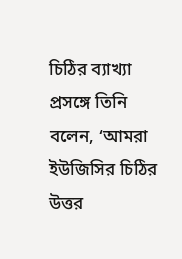চিঠির ব্যাখ্যা প্রসঙ্গে তিনি বলেন, ‘আমরা ইউজিসির চিঠির উত্তর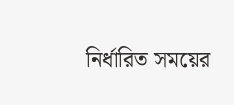নির্ধারিত সময়ের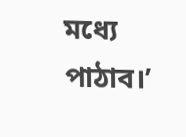মধ্যে পাঠাব।’